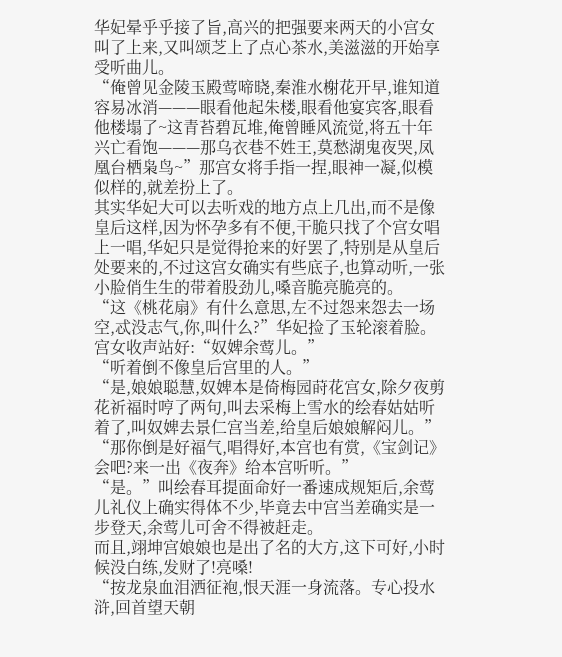华妃晕乎乎接了旨,高兴的把强要来两天的小宫女叫了上来,又叫颂芝上了点心茶水,美滋滋的开始享受听曲儿。
“俺曾见金陵玉殿莺啼晓,秦淮水榭花开早,谁知道容易冰消———眼看他起朱楼,眼看他宴宾客,眼看他楼塌了~这青苔碧瓦堆,俺曾睡风流觉,将五十年兴亡看饱———那乌衣巷不姓王,莫愁湖鬼夜哭,凤凰台栖枭鸟~”那宫女将手指一捏,眼神一凝,似模似样的,就差扮上了。
其实华妃大可以去听戏的地方点上几出,而不是像皇后这样,因为怀孕多有不便,干脆只找了个宫女唱上一唱,华妃只是觉得抢来的好罢了,特别是从皇后处要来的,不过这宫女确实有些底子,也算动听,一张小脸俏生生的带着股劲儿,嗓音脆亮脆亮的。
“这《桃花扇》有什么意思,左不过怨来怨去一场空,忒没志气,你,叫什么?”华妃捡了玉轮滚着脸。
宫女收声站好:“奴婢余莺儿。”
“听着倒不像皇后宫里的人。”
“是,娘娘聪慧,奴婢本是倚梅园莳花宫女,除夕夜剪花祈福时哼了两句,叫去采梅上雪水的绘春姑姑听着了,叫奴婢去景仁宫当差,给皇后娘娘解闷儿。”
“那你倒是好福气,唱得好,本宫也有赏,《宝剑记》会吧?来一出《夜奔》给本宫听听。”
“是。”叫绘春耳提面命好一番速成规矩后,余莺儿礼仪上确实得体不少,毕竟去中宫当差确实是一步登天,余莺儿可舍不得被赶走。
而且,翊坤宫娘娘也是出了名的大方,这下可好,小时候没白练,发财了!亮嗓!
“按龙泉血泪洒征袍,恨天涯一身流落。专心投水浒,回首望天朝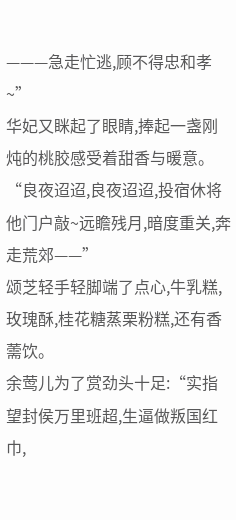———急走忙逃,顾不得忠和孝~”
华妃又眯起了眼睛,捧起一盏刚炖的桃胶感受着甜香与暖意。
“良夜迢迢,良夜迢迢,投宿休将他门户敲~远瞻残月,暗度重关,奔走荒郊——”
颂芝轻手轻脚端了点心,牛乳糕,玫瑰酥,桂花糖蒸栗粉糕,还有香薷饮。
余莺儿为了赏劲头十足:“实指望封侯万里班超,生逼做叛国红巾,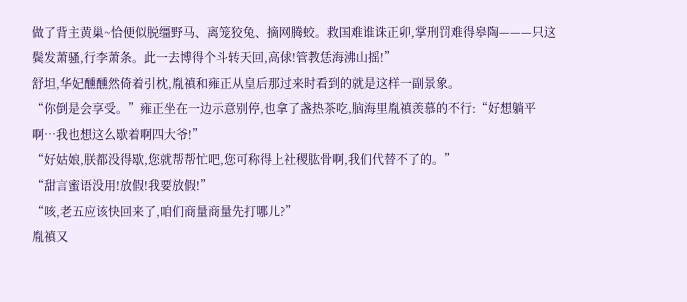做了背主黄巢~恰便似脱缰野马、离笼狡兔、摘网腾蛟。救国难谁诛正卯,掌刑罚难得皋陶———只这鬓发萧骚,行李萧条。此一去博得个斗转天回,高俅!管教恁海沸山摇!”
舒坦,华妃醺醺然倚着引枕,胤禛和雍正从皇后那过来时看到的就是这样一副景象。
“你倒是会享受。”雍正坐在一边示意别停,也拿了盏热茶吃,脑海里胤禛羡慕的不行:“好想躺平啊…我也想这么歇着啊四大爷!”
“好姑娘,朕都没得歇,您就帮帮忙吧,您可称得上社稷肱骨啊,我们代替不了的。”
“甜言蜜语没用!放假!我要放假!”
“咳,老五应该快回来了,咱们商量商量先打哪儿?”
胤禛又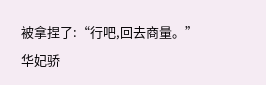被拿捏了:“行吧,回去商量。”
华妃骄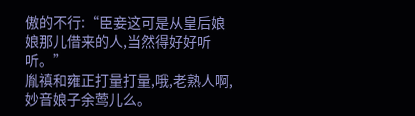傲的不行:“臣妾这可是从皇后娘娘那儿借来的人,当然得好好听听。”
胤禛和雍正打量打量,哦,老熟人啊,妙音娘子余莺儿么。